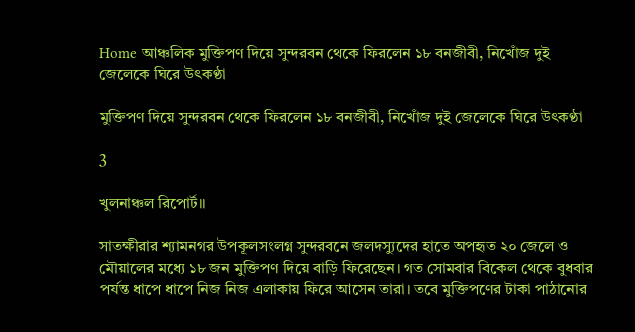Home আঞ্চলিক মুক্তিপণ দিয়ে সুন্দরবন থেকে ফিরলেন ১৮ বনজীবী, নিখোঁজ দুই জেলেকে ঘিরে উৎকণ্ঠা

মুক্তিপণ দিয়ে সুন্দরবন থেকে ফিরলেন ১৮ বনজীবী, নিখোঁজ দুই জেলেকে ঘিরে উৎকণ্ঠা

3

খুলনাঞ্চল রিপোর্ট।।

সাতক্ষীরার শ্যামনগর উপকূলসংলগ্ন সুন্দরবনে জলদস্যুদের হাতে অপহৃত ২০ জেলে ও মৌয়ালের মধ্যে ১৮ জন মুক্তিপণ দিয়ে বাড়ি ফিরেছেন। গত সোমবার বিকেল থেকে বুধবার পর্যন্ত ধাপে ধাপে নিজ নিজ এলাকায় ফিরে আসেন তারা। তবে মুক্তিপণের টাকা পাঠানোর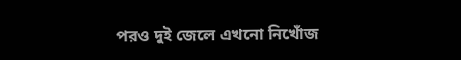পরও দুই জেলে এখনো নিখোঁজ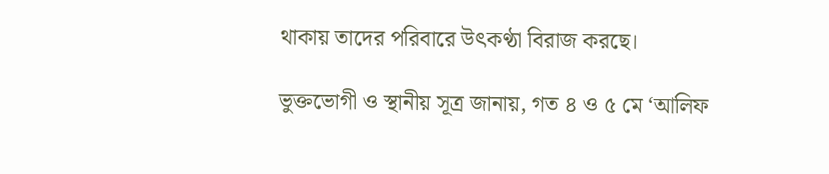থাকায় তাদের পরিবারে উৎকণ্ঠা বিরাজ করছে।

ভুক্তভোগী ও স্থানীয় সূত্র জানায়, গত ৪ ও ৫ মে ‘আলিফ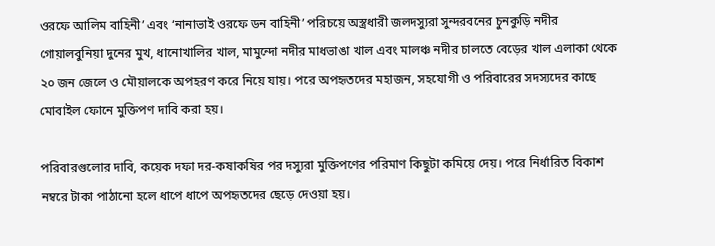ওরফে আলিম বাহিনী’ এবং ‘নানাভাই ওরফে ডন বাহিনী’ পরিচয়ে অস্ত্রধারী জলদস্যুরা সুন্দরবনের চুনকুড়ি নদীর গোয়ালবুনিয়া দুনের মুখ, ধানোখালির খাল, মামুন্দো নদীর মাধভাঙা খাল এবং মালঞ্চ নদীর চালতে বেড়ের খাল এলাকা থেকে ২০ জন জেলে ও মৌয়ালকে অপহরণ করে নিয়ে যায়। পরে অপহৃতদের মহাজন, সহযোগী ও পরিবারের সদস্যদের কাছে মোবাইল ফোনে মুক্তিপণ দাবি করা হয়।

পরিবারগুলোর দাবি, কয়েক দফা দর-কষাকষির পর দস্যুরা মুক্তিপণের পরিমাণ কিছুটা কমিয়ে দেয়। পরে নির্ধারিত বিকাশ নম্বরে টাকা পাঠানো হলে ধাপে ধাপে অপহৃতদের ছেড়ে দেওয়া হয়।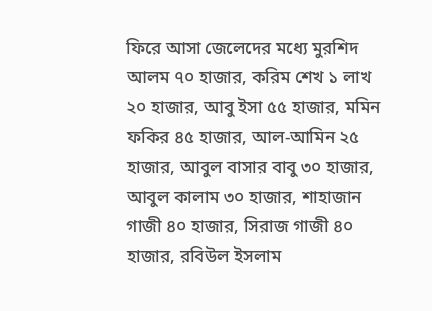ফিরে আসা জেলেদের মধ্যে মুরশিদ আলম ৭০ হাজার, করিম শেখ ১ লাখ ২০ হাজার, আবু ইসা ৫৫ হাজার, মমিন ফকির ৪৫ হাজার, আল-আমিন ২৫ হাজার, আবুল বাসার বাবু ৩০ হাজার, আবুল কালাম ৩০ হাজার, শাহাজান গাজী ৪০ হাজার, সিরাজ গাজী ৪০ হাজার, রবিউল ইসলাম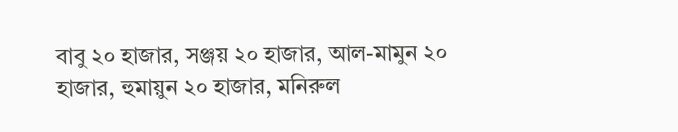বাবু ২০ হাজার, সঞ্জয় ২০ হাজার, আল-মামুন ২০ হাজার, হুমায়ুন ২০ হাজার, মনিরুল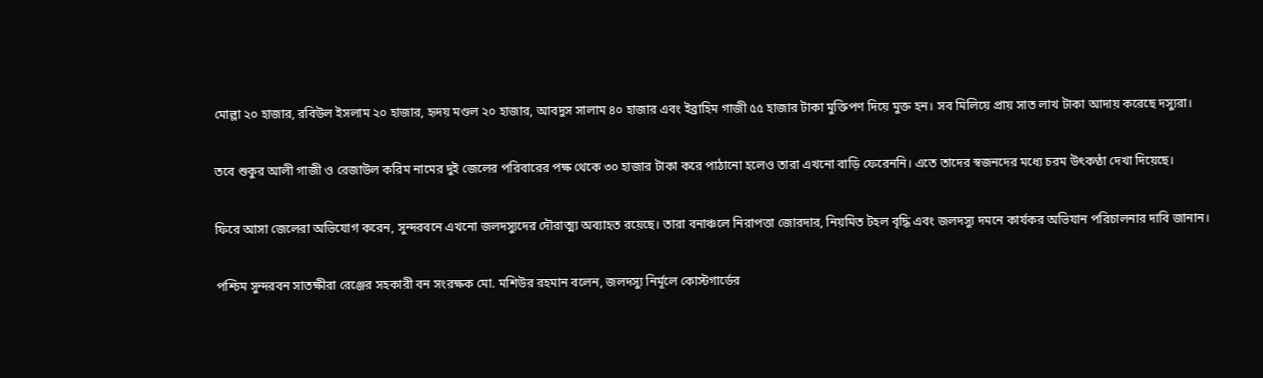মোল্লা ২০ হাজার, রবিউল ইসলাম ২০ হাজার, হৃদয় মণ্ডল ২০ হাজার, আবদুস সালাম ৪০ হাজার এবং ইব্রাহিম গাজী ৫৫ হাজার টাকা মুক্তিপণ দিয়ে মুক্ত হন। সব মিলিয়ে প্রায় সাত লাখ টাকা আদায় করেছে দস্যুরা।

তবে শুকুর আলী গাজী ও রেজাউল করিম নামের দুই জেলের পরিবারের পক্ষ থেকে ৩০ হাজার টাকা করে পাঠানো হলেও তারা এখনো বাড়ি ফেরেননি। এতে তাদের স্বজনদের মধ্যে চরম উৎকণ্ঠা দেখা দিয়েছে।

ফিরে আসা জেলেরা অভিযোগ করেন, সুন্দরবনে এখনো জলদস্যুদের দৌরাত্ম্য অব্যাহত রয়েছে। তারা বনাঞ্চলে নিরাপত্তা জোরদার, নিয়মিত টহল বৃদ্ধি এবং জলদস্যু দমনে কার্যকর অভিযান পরিচালনার দাবি জানান।

পশ্চিম সুন্দরবন সাতক্ষীরা রেঞ্জের সহকারী বন সংরক্ষক মো. মশিউর রহমান বলেন, জলদস্যু নির্মূলে কোস্টগার্ডের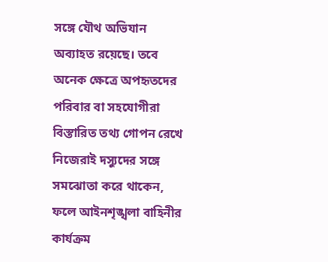সঙ্গে যৌথ অভিযান অব্যাহত রয়েছে। তবে অনেক ক্ষেত্রে অপহৃতদের পরিবার বা সহযোগীরা বিস্তারিত তথ্য গোপন রেখে নিজেরাই দস্যুদের সঙ্গে সমঝোতা করে থাকেন, ফলে আইনশৃঙ্খলা বাহিনীর কার্যক্রম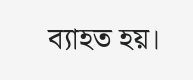ব্যাহত হয়।